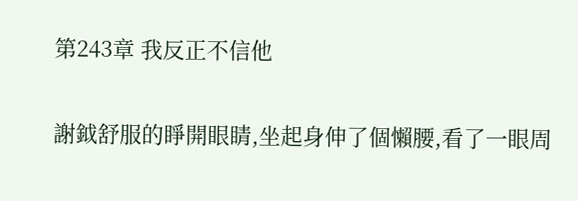第243章 我反正不信他

謝鉞舒服的睜開眼睛,坐起身伸了個懶腰,看了一眼周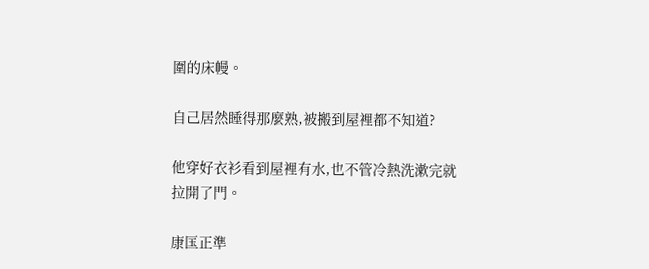圍的床幔。

自己居然睡得那麼熟,被搬到屋裡都不知道?

他穿好衣衫看到屋裡有水,也不管冷熱洗漱完就拉開了門。

康匤正準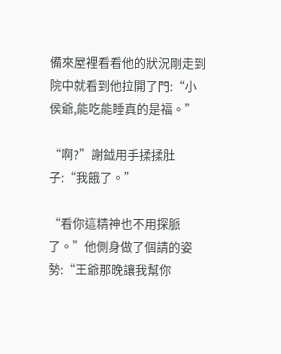備來屋裡看看他的狀況剛走到院中就看到他拉開了門:“小侯爺,能吃能睡真的是福。”

“啊?”謝鉞用手揉揉肚子:“我餓了。”

“看你這精神也不用探脈了。”他側身做了個請的姿勢:“王爺那晚讓我幫你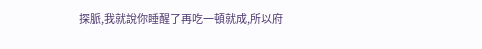探脈,我就說你睡醒了再吃一頓就成,所以府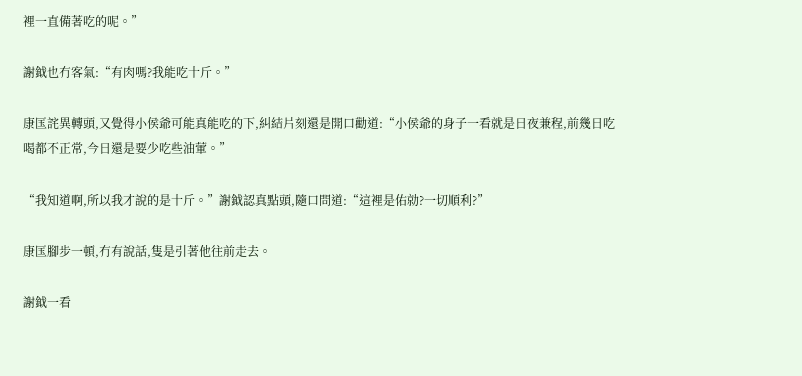裡一直備著吃的呢。”

謝鉞也冇客氣:“有肉嗎?我能吃十斤。”

康匤詫異轉頭,又覺得小侯爺可能真能吃的下,糾結片刻還是開口勸道:“小侯爺的身子一看就是日夜兼程,前幾日吃喝都不正常,今日還是要少吃些油葷。”

“我知道啊,所以我才說的是十斤。”謝鉞認真點頭,隨口問道:“這裡是佑勍?一切順利?”

康匤腳步一頓,冇有說話,隻是引著他往前走去。

謝鉞一看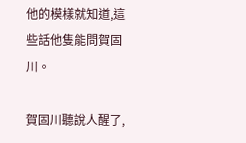他的模樣就知道,這些話他隻能問賀固川。

賀固川聽說人醒了,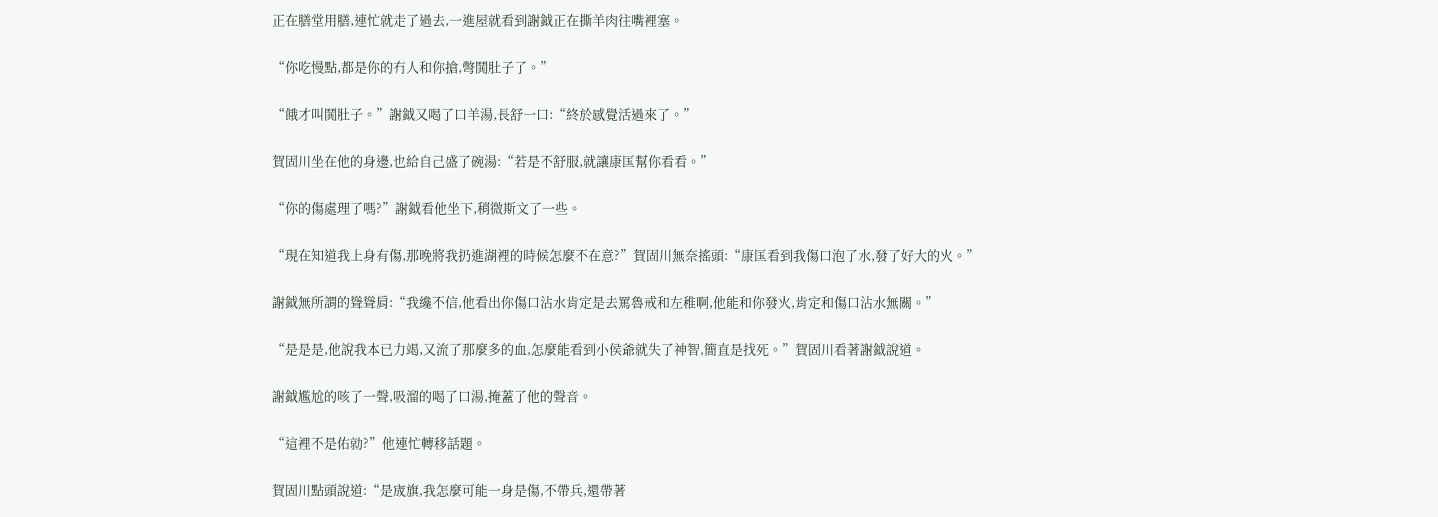正在膳堂用膳,連忙就走了過去,一進屋就看到謝鉞正在撕羊肉往嘴裡塞。

“你吃慢點,都是你的冇人和你搶,彆鬨肚子了。”

“餓才叫鬨肚子。”謝鉞又喝了口羊湯,長舒一口:“終於感覺活過來了。”

賀固川坐在他的身邊,也給自己盛了碗湯:“若是不舒服,就讓康匤幫你看看。”

“你的傷處理了嗎?”謝鉞看他坐下,稍微斯文了一些。

“現在知道我上身有傷,那晚將我扔進湖裡的時候怎麼不在意?”賀固川無奈搖頭:“康匤看到我傷口泡了水,發了好大的火。”

謝鉞無所謂的聳聳肩:“我纔不信,他看出你傷口沾水肯定是去罵魯戒和左稚啊,他能和你發火,肯定和傷口沾水無關。”

“是是是,他說我本已力竭,又流了那麼多的血,怎麼能看到小侯爺就失了神智,簡直是找死。”賀固川看著謝鉞說道。

謝鉞尷尬的咳了一聲,吸溜的喝了口湯,掩蓋了他的聲音。

“這裡不是佑勍?”他連忙轉移話題。

賀固川點頭說道:“是宬旗,我怎麼可能一身是傷,不帶兵,還帶著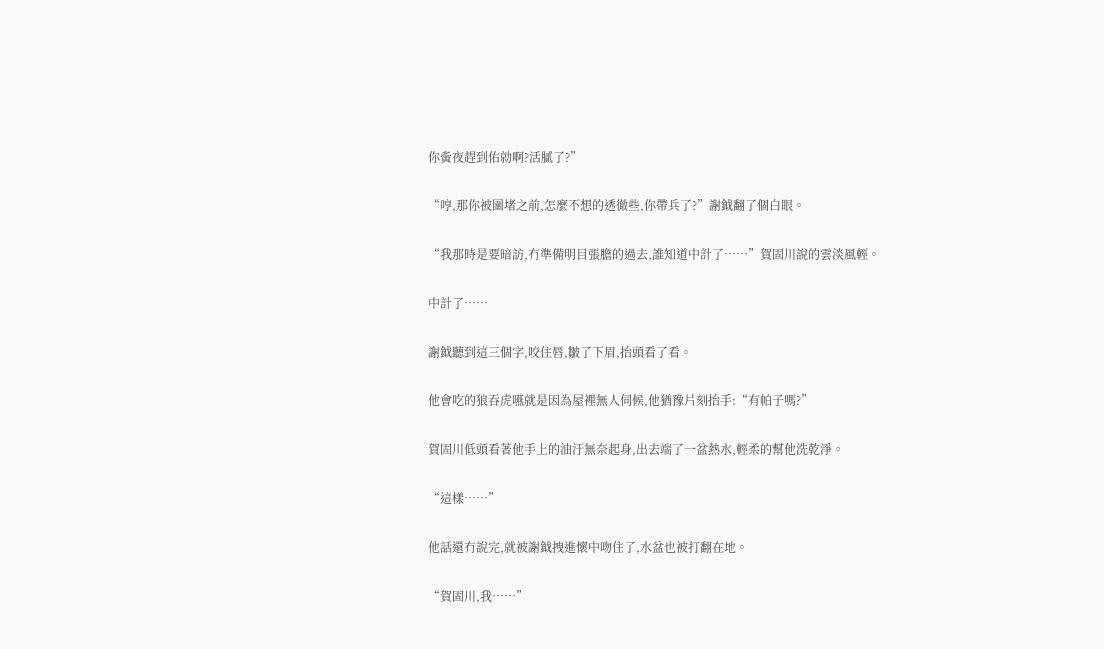你夤夜趕到佑勍啊?活膩了?”

“哼,那你被圍堵之前,怎麼不想的透徹些,你帶兵了?”謝鉞翻了個白眼。

“我那時是要暗訪,冇準備明目張膽的過去,誰知道中計了……”賀固川說的雲淡風輕。

中計了……

謝鉞聽到這三個字,咬住唇,皺了下眉,抬頭看了看。

他會吃的狼吞虎嚥就是因為屋裡無人伺候,他猶豫片刻抬手:“有帕子嗎?”

賀固川低頭看著他手上的油汙無奈起身,出去端了一盆熱水,輕柔的幫他洗乾淨。

“這樣……”

他話還冇說完,就被謝鉞拽進懷中吻住了,水盆也被打翻在地。

“賀固川,我……”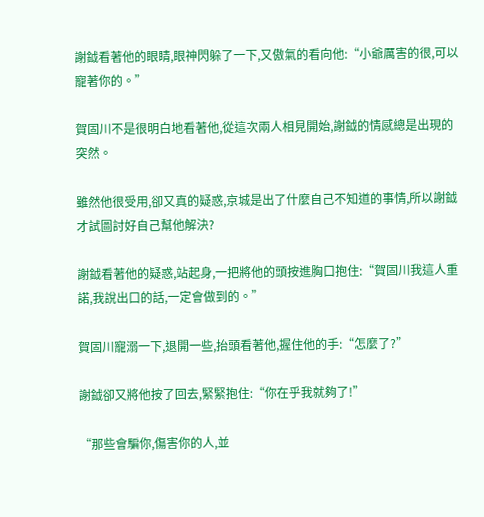謝鉞看著他的眼睛,眼神閃躲了一下,又傲氣的看向他:“小爺厲害的很,可以寵著你的。”

賀固川不是很明白地看著他,從這次兩人相見開始,謝鉞的情感總是出現的突然。

雖然他很受用,卻又真的疑惑,京城是出了什麼自己不知道的事情,所以謝鉞才試圖討好自己幫他解決?

謝鉞看著他的疑惑,站起身,一把將他的頭按進胸口抱住:“賀固川我這人重諾,我說出口的話,一定會做到的。”

賀固川寵溺一下,退開一些,抬頭看著他,握住他的手:“怎麼了?”

謝鉞卻又將他按了回去,緊緊抱住:“你在乎我就夠了!”

“那些會騙你,傷害你的人,並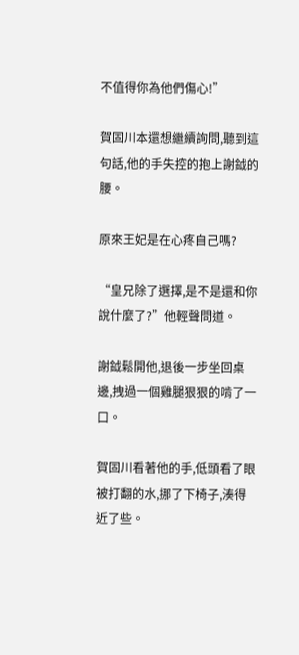不值得你為他們傷心!”

賀固川本還想繼續詢問,聽到這句話,他的手失控的抱上謝鉞的腰。

原來王妃是在心疼自己嗎?

“皇兄除了選擇,是不是還和你說什麼了?”他輕聲問道。

謝鉞鬆開他,退後一步坐回桌邊,拽過一個雞腿狠狠的啃了一口。

賀固川看著他的手,低頭看了眼被打翻的水,挪了下椅子,湊得近了些。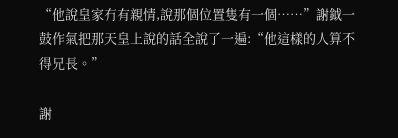“他說皇家冇有親情,說那個位置隻有一個……”謝鉞一鼓作氣把那天皇上說的話全說了一遍:“他這樣的人算不得兄長。”

謝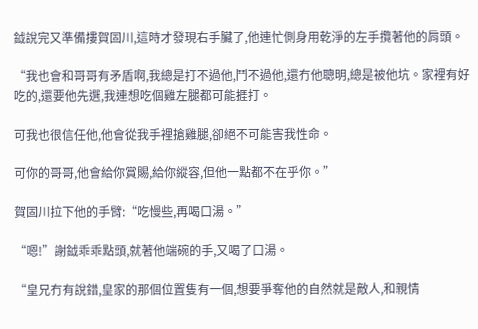鉞說完又準備摟賀固川,這時才發現右手臟了,他連忙側身用乾淨的左手攬著他的肩頭。

“我也會和哥哥有矛盾啊,我總是打不過他,鬥不過他,還冇他聰明,總是被他坑。家裡有好吃的,還要他先選,我連想吃個雞左腿都可能捱打。

可我也很信任他,他會從我手裡搶雞腿,卻絕不可能害我性命。

可你的哥哥,他會給你賞賜,給你縱容,但他一點都不在乎你。”

賀固川拉下他的手臂:“吃慢些,再喝口湯。”

“嗯!”謝鉞乖乖點頭,就著他端碗的手,又喝了口湯。

“皇兄冇有說錯,皇家的那個位置隻有一個,想要爭奪他的自然就是敵人,和親情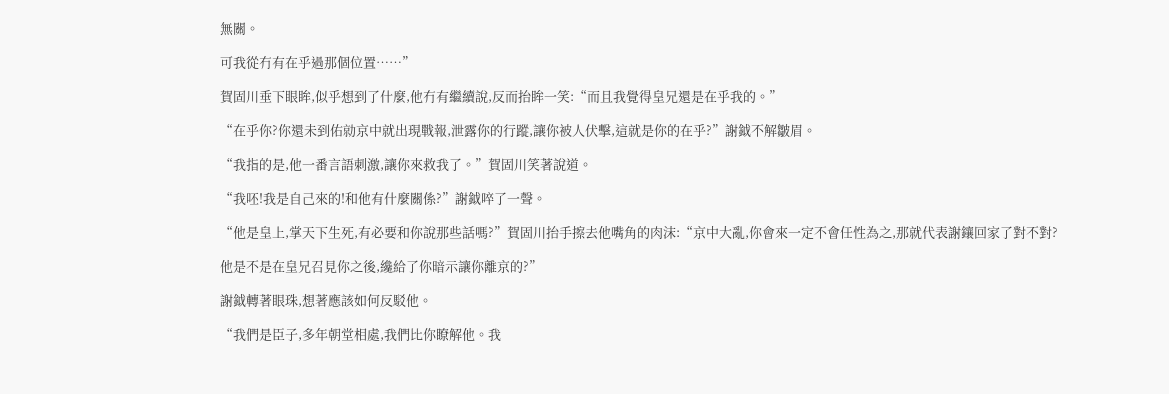無關。

可我從冇有在乎過那個位置……”

賀固川垂下眼眸,似乎想到了什麼,他冇有繼續說,反而抬眸一笑:“而且我覺得皇兄還是在乎我的。”

“在乎你?你還未到佑勍京中就出現戰報,泄露你的行蹤,讓你被人伏擊,這就是你的在乎?”謝鉞不解皺眉。

“我指的是,他一番言語刺激,讓你來救我了。”賀固川笑著說道。

“我呸!我是自己來的!和他有什麼關係?”謝鉞啐了一聲。

“他是皇上,掌天下生死,有必要和你說那些話嗎?”賀固川抬手擦去他嘴角的肉沫:“京中大亂,你會來一定不會任性為之,那就代表謝鑲回家了對不對?

他是不是在皇兄召見你之後,纔給了你暗示讓你離京的?”

謝鉞轉著眼珠,想著應該如何反駁他。

“我們是臣子,多年朝堂相處,我們比你瞭解他。我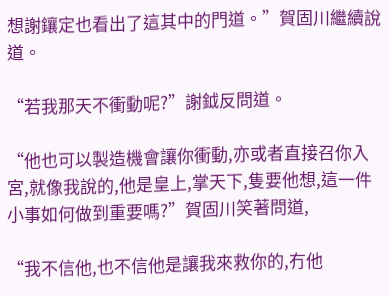想謝鑲定也看出了這其中的門道。”賀固川繼續說道。

“若我那天不衝動呢?”謝鉞反問道。

“他也可以製造機會讓你衝動,亦或者直接召你入宮,就像我說的,他是皇上,掌天下,隻要他想,這一件小事如何做到重要嗎?”賀固川笑著問道,

“我不信他,也不信他是讓我來救你的,冇他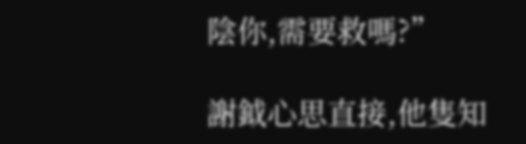陰你,需要救嗎?”

謝鉞心思直接,他隻知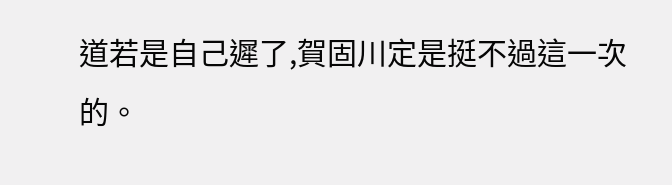道若是自己遲了,賀固川定是挺不過這一次的。